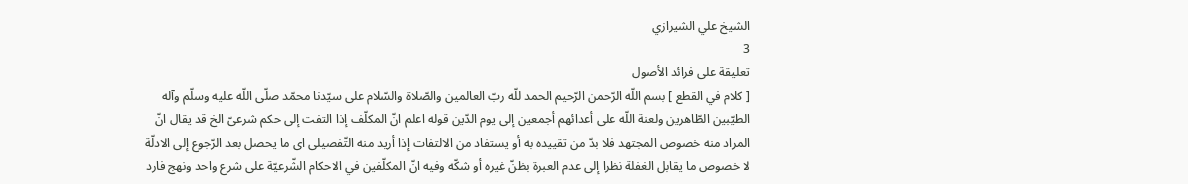الشيخ علي الشيرازي
3
تعليقة على فرائد الأصول
[ كلام في القطع ] بسم اللّه الرّحمن الرّحيم الحمد للّه ربّ العالمين والصّلاة والسّلام على سيّدنا محمّد صلّى اللّه عليه وسلّم وآله الطيّبين الطّاهرين ولعنة اللّه على أعدائهم أجمعين إلى يوم الدّين قوله اعلم انّ المكلّف إذا التفت إلى حكم شرعىّ الخ قد يقال انّ المراد منه خصوص المجتهد فلا بدّ من تقييده به أو يستفاد من الالتفات إذا أريد منه التّفصيلى اى ما يحصل بعد الرّجوع إلى الادلّة لا خصوص ما يقابل الغفلة نظرا إلى عدم العبرة بظنّ غيره أو شكّه وفيه انّ المكلّفين في الاحكام الشّرعيّة على شرع واحد ونهج فارد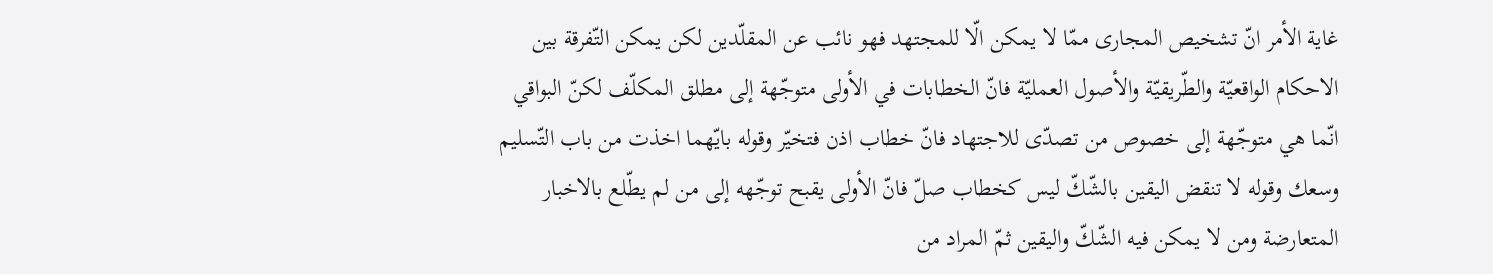غاية الأمر انّ تشخيص المجارى ممّا لا يمكن الّا للمجتهد فهو نائب عن المقلّدين لكن يمكن التّفرقة بين الاحكام الواقعيّة والطّريقيّة والأصول العمليّة فانّ الخطابات في الأولى متوجّهة إلى مطلق المكلّف لكنّ البواقي انّما هي متوجّهة إلى خصوص من تصدّى للاجتهاد فانّ خطاب اذن فتخيّر وقوله بايّهما اخذت من باب التّسليم وسعك وقوله لا تنقض اليقين بالشّكّ ليس كخطاب صلّ فانّ الأولى يقبح توجّهه إلى من لم يطّلع بالاخبار المتعارضة ومن لا يمكن فيه الشّكّ واليقين ثمّ المراد من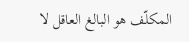المكلّف هو البالغ العاقل لا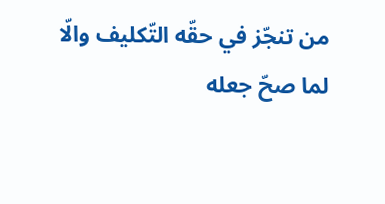من تنجّز في حقّه التّكليف والّا لما صحّ جعله